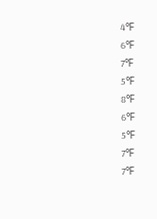4℉
6℉
7℉
5℉
8℉
6℉
5℉
7℉
7℉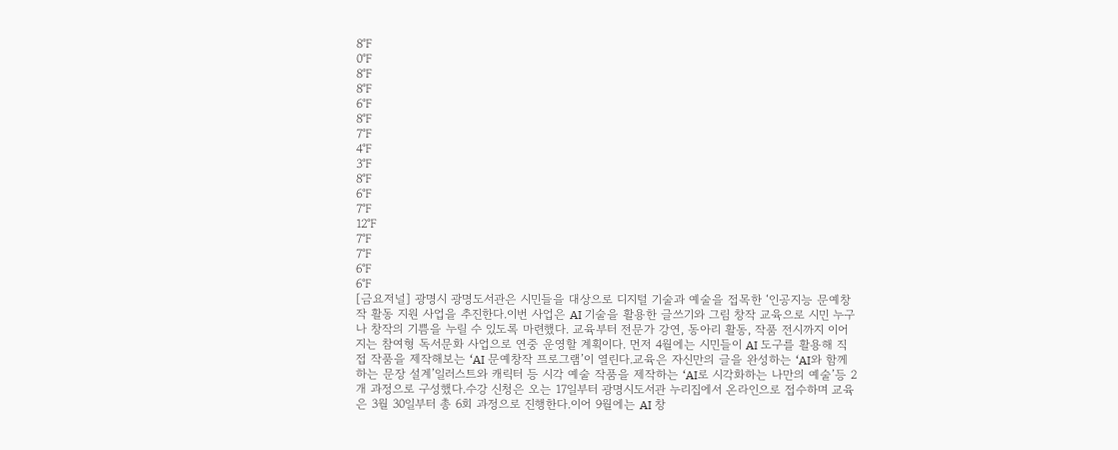8℉
0℉
8℉
8℉
6℉
8℉
7℉
4℉
3℉
8℉
6℉
7℉
12℉
7℉
7℉
6℉
6℉
[금요저널] 광명시 광명도서관은 시민들을 대상으로 디지털 기술과 예술을 접목한 ‘인공지능 문예창작 활동 지원 사업을 추진한다.이번 사업은 AI 기술을 활용한 글쓰기와 그림 창작 교육으로 시민 누구나 창작의 기쁨을 누릴 수 있도록 마련했다. 교육부터 전문가 강연, 동아리 활동, 작품 전시까지 이어지는 참여형 독서문화 사업으로 연중 운영할 계획이다. 먼저 4월에는 시민들이 AI 도구를 활용해 직접 작품을 제작해보는 ‘AI 문예창작 프로그램’이 열린다.교육은 자신만의 글을 완성하는 ‘AI와 함께하는 문장 설계’일러스트와 캐릭터 등 시각 예술 작품을 제작하는 ‘AI로 시각화하는 나만의 예술’등 2개 과정으로 구성했다.수강 신청은 오는 17일부터 광명시도서관 누리집에서 온라인으로 접수하며 교육은 3월 30일부터 총 6회 과정으로 진행한다.이어 9월에는 AI 창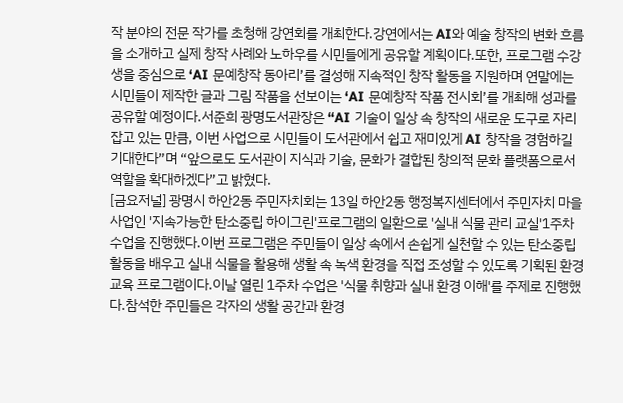작 분야의 전문 작가를 초청해 강연회를 개최한다.강연에서는 AI와 예술 창작의 변화 흐름을 소개하고 실제 창작 사례와 노하우를 시민들에게 공유할 계획이다.또한, 프로그램 수강생을 중심으로 ‘AI 문예창작 동아리’를 결성해 지속적인 창작 활동을 지원하며 연말에는 시민들이 제작한 글과 그림 작품을 선보이는 ‘AI 문예창작 작품 전시회’를 개최해 성과를 공유할 예정이다.서준희 광명도서관장은 “AI 기술이 일상 속 창작의 새로운 도구로 자리 잡고 있는 만큼, 이번 사업으로 시민들이 도서관에서 쉽고 재미있게 AI 창작을 경험하길 기대한다”며 “앞으로도 도서관이 지식과 기술, 문화가 결합된 창의적 문화 플랫폼으로서 역할을 확대하겠다”고 밝혔다.
[금요저널] 광명시 하안2동 주민자치회는 13일 하안2동 행정복지센터에서 주민자치 마을사업인 '지속가능한 탄소중립 하이그린'프로그램의 일환으로 '실내 식물 관리 교실'1주차 수업을 진행했다.이번 프로그램은 주민들이 일상 속에서 손쉽게 실천할 수 있는 탄소중립 활동을 배우고 실내 식물을 활용해 생활 속 녹색 환경을 직접 조성할 수 있도록 기획된 환경 교육 프로그램이다.이날 열린 1주차 수업은 '식물 취향과 실내 환경 이해'를 주제로 진행했다.참석한 주민들은 각자의 생활 공간과 환경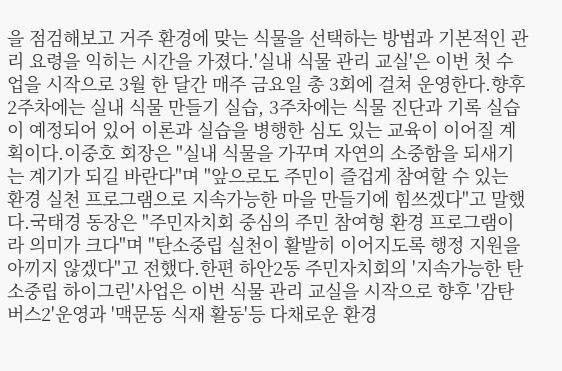을 점검해보고 거주 환경에 맞는 식물을 선택하는 방법과 기본적인 관리 요령을 익히는 시간을 가졌다.'실내 식물 관리 교실'은 이번 첫 수업을 시작으로 3월 한 달간 매주 금요일 총 3회에 걸쳐 운영한다.향후 2주차에는 실내 식물 만들기 실습, 3주차에는 식물 진단과 기록 실습이 예정되어 있어 이론과 실습을 병행한 심도 있는 교육이 이어질 계획이다.이중호 회장은 "실내 식물을 가꾸며 자연의 소중함을 되새기는 계기가 되길 바란다"며 "앞으로도 주민이 즐겁게 참여할 수 있는 환경 실천 프로그램으로 지속가능한 마을 만들기에 힘쓰겠다"고 말했다.국태경 동장은 "주민자치회 중심의 주민 참여형 환경 프로그램이라 의미가 크다"며 "탄소중립 실천이 활발히 이어지도록 행정 지원을 아끼지 않겠다"고 전했다.한편 하안2동 주민자치회의 '지속가능한 탄소중립 하이그린'사업은 이번 식물 관리 교실을 시작으로 향후 '감탄버스2'운영과 '맥문동 식재 활동'등 다채로운 환경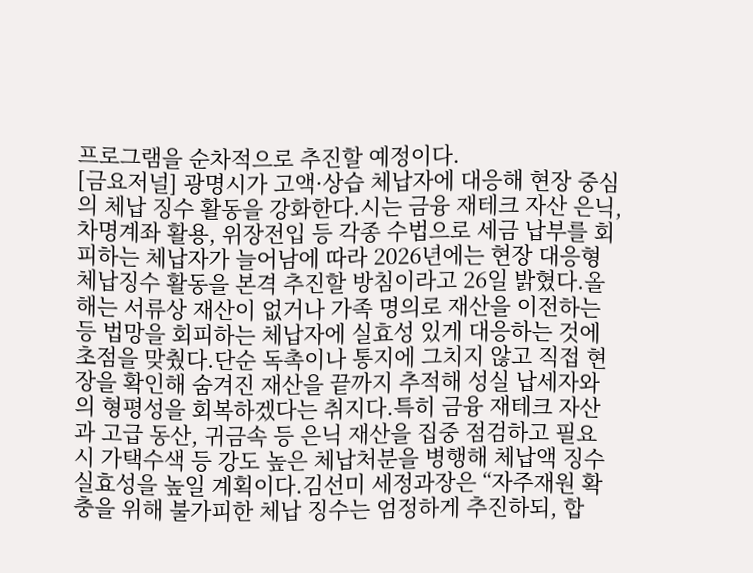프로그램을 순차적으로 추진할 예정이다.
[금요저널] 광명시가 고액·상습 체납자에 대응해 현장 중심의 체납 징수 활동을 강화한다.시는 금융 재테크 자산 은닉, 차명계좌 활용, 위장전입 등 각종 수법으로 세금 납부를 회피하는 체납자가 늘어남에 따라 2026년에는 현장 대응형 체납징수 활동을 본격 추진할 방침이라고 26일 밝혔다.올해는 서류상 재산이 없거나 가족 명의로 재산을 이전하는 등 법망을 회피하는 체납자에 실효성 있게 대응하는 것에 초점을 맞췄다.단순 독촉이나 통지에 그치지 않고 직접 현장을 확인해 숨겨진 재산을 끝까지 추적해 성실 납세자와의 형평성을 회복하겠다는 취지다.특히 금융 재테크 자산과 고급 동산, 귀금속 등 은닉 재산을 집중 점검하고 필요 시 가택수색 등 강도 높은 체납처분을 병행해 체납액 징수 실효성을 높일 계획이다.김선미 세정과장은 “자주재원 확충을 위해 불가피한 체납 징수는 엄정하게 추진하되, 합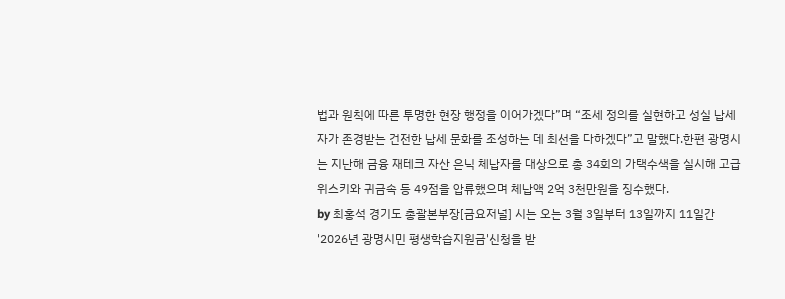법과 원칙에 따른 투명한 현장 행정을 이어가겠다”며 “조세 정의를 실현하고 성실 납세자가 존경받는 건전한 납세 문화를 조성하는 데 최선을 다하겠다”고 말했다.한편 광명시는 지난해 금융 재테크 자산 은닉 체납자를 대상으로 총 34회의 가택수색을 실시해 고급 위스키와 귀금속 등 49점을 압류했으며 체납액 2억 3천만원을 징수했다.
by 최홍석 경기도 총괄본부장[금요저널] 시는 오는 3월 3일부터 13일까지 11일간 '2026년 광명시민 평생학습지원금'신청을 받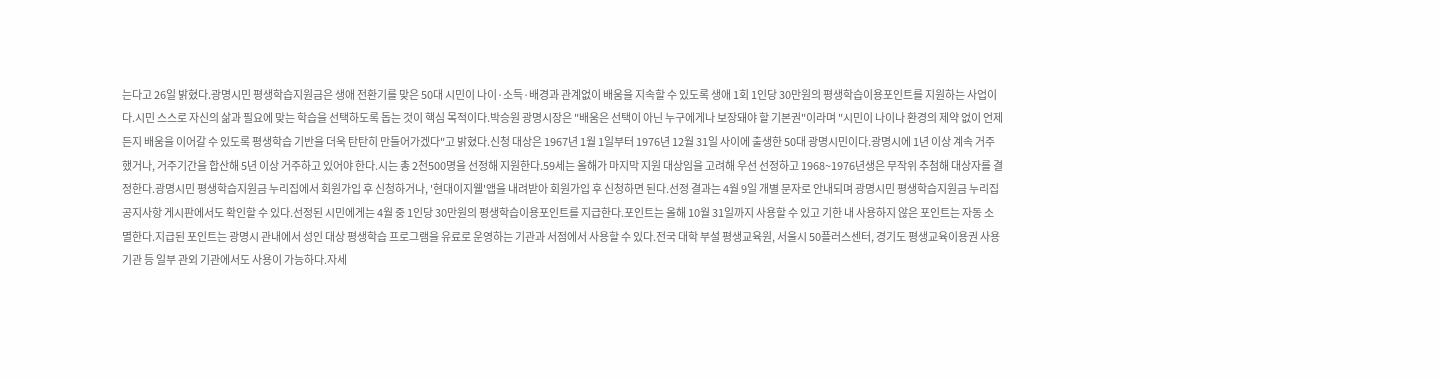는다고 26일 밝혔다.광명시민 평생학습지원금은 생애 전환기를 맞은 50대 시민이 나이·소득·배경과 관계없이 배움을 지속할 수 있도록 생애 1회 1인당 30만원의 평생학습이용포인트를 지원하는 사업이다.시민 스스로 자신의 삶과 필요에 맞는 학습을 선택하도록 돕는 것이 핵심 목적이다.박승원 광명시장은 "배움은 선택이 아닌 누구에게나 보장돼야 할 기본권"이라며 "시민이 나이나 환경의 제약 없이 언제든지 배움을 이어갈 수 있도록 평생학습 기반을 더욱 탄탄히 만들어가겠다"고 밝혔다.신청 대상은 1967년 1월 1일부터 1976년 12월 31일 사이에 출생한 50대 광명시민이다.광명시에 1년 이상 계속 거주했거나, 거주기간을 합산해 5년 이상 거주하고 있어야 한다.시는 총 2천500명을 선정해 지원한다.59세는 올해가 마지막 지원 대상임을 고려해 우선 선정하고 1968~1976년생은 무작위 추첨해 대상자를 결정한다.광명시민 평생학습지원금 누리집에서 회원가입 후 신청하거나, '현대이지웰'앱을 내려받아 회원가입 후 신청하면 된다.선정 결과는 4월 9일 개별 문자로 안내되며 광명시민 평생학습지원금 누리집 공지사항 게시판에서도 확인할 수 있다.선정된 시민에게는 4월 중 1인당 30만원의 평생학습이용포인트를 지급한다.포인트는 올해 10월 31일까지 사용할 수 있고 기한 내 사용하지 않은 포인트는 자동 소멸한다.지급된 포인트는 광명시 관내에서 성인 대상 평생학습 프로그램을 유료로 운영하는 기관과 서점에서 사용할 수 있다.전국 대학 부설 평생교육원, 서울시 50플러스센터, 경기도 평생교육이용권 사용기관 등 일부 관외 기관에서도 사용이 가능하다.자세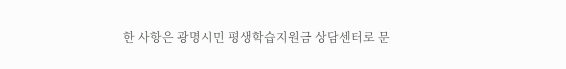한 사항은 광명시민 평생학습지원금 상담센터로 문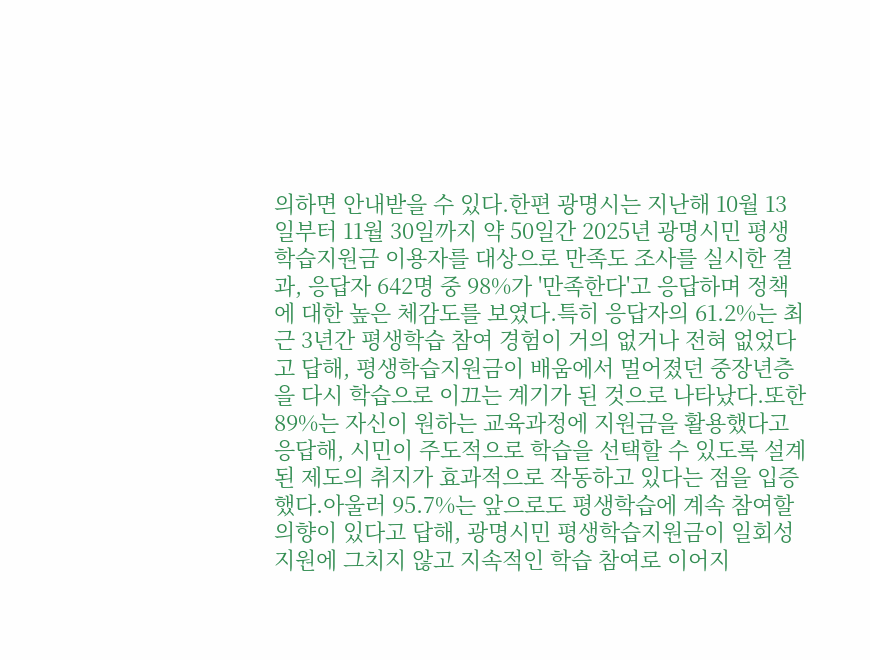의하면 안내받을 수 있다.한편 광명시는 지난해 10월 13일부터 11월 30일까지 약 50일간 2025년 광명시민 평생학습지원금 이용자를 대상으로 만족도 조사를 실시한 결과, 응답자 642명 중 98%가 '만족한다'고 응답하며 정책에 대한 높은 체감도를 보였다.특히 응답자의 61.2%는 최근 3년간 평생학습 참여 경험이 거의 없거나 전혀 없었다고 답해, 평생학습지원금이 배움에서 멀어졌던 중장년층을 다시 학습으로 이끄는 계기가 된 것으로 나타났다.또한 89%는 자신이 원하는 교육과정에 지원금을 활용했다고 응답해, 시민이 주도적으로 학습을 선택할 수 있도록 설계된 제도의 취지가 효과적으로 작동하고 있다는 점을 입증했다.아울러 95.7%는 앞으로도 평생학습에 계속 참여할 의향이 있다고 답해, 광명시민 평생학습지원금이 일회성 지원에 그치지 않고 지속적인 학습 참여로 이어지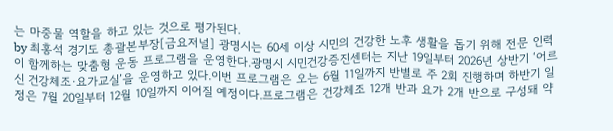는 마중물 역할을 하고 있는 것으로 평가된다.
by 최홍석 경기도 총괄본부장[금요저널] 광명시는 60세 이상 시민의 건강한 노후 생활을 돕기 위해 전문 인력이 함께하는 맞춤형 운동 프로그램을 운영한다.광명시 시민건강증진센터는 지난 19일부터 2026년 상반기 ‘어르신 건강체조·요가교실’을 운영하고 있다.이번 프로그램은 오는 6월 11일까지 반별로 주 2회 진행하며 하반기 일정은 7월 20일부터 12월 10일까지 이어질 예정이다.프로그램은 건강체조 12개 반과 요가 2개 반으로 구성돼 약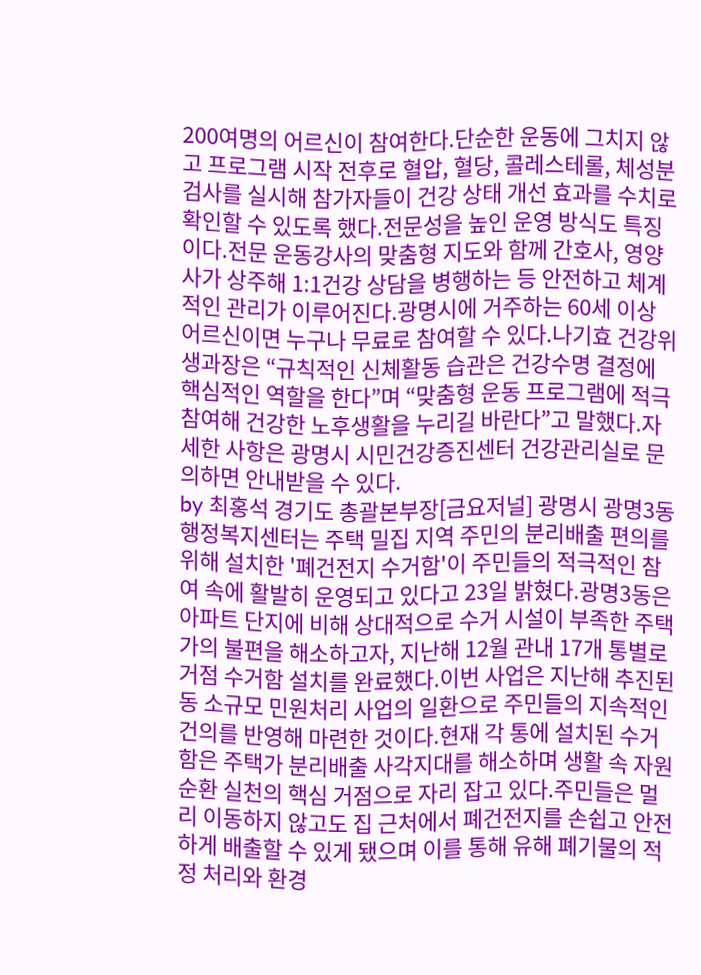200여명의 어르신이 참여한다.단순한 운동에 그치지 않고 프로그램 시작 전후로 혈압, 혈당, 콜레스테롤, 체성분 검사를 실시해 참가자들이 건강 상태 개선 효과를 수치로 확인할 수 있도록 했다.전문성을 높인 운영 방식도 특징이다.전문 운동강사의 맞춤형 지도와 함께 간호사, 영양사가 상주해 1:1건강 상담을 병행하는 등 안전하고 체계적인 관리가 이루어진다.광명시에 거주하는 60세 이상 어르신이면 누구나 무료로 참여할 수 있다.나기효 건강위생과장은 “규칙적인 신체활동 습관은 건강수명 결정에 핵심적인 역할을 한다”며 “맞춤형 운동 프로그램에 적극 참여해 건강한 노후생활을 누리길 바란다”고 말했다.자세한 사항은 광명시 시민건강증진센터 건강관리실로 문의하면 안내받을 수 있다.
by 최홍석 경기도 총괄본부장[금요저널] 광명시 광명3동 행정복지센터는 주택 밀집 지역 주민의 분리배출 편의를 위해 설치한 '폐건전지 수거함'이 주민들의 적극적인 참여 속에 활발히 운영되고 있다고 23일 밝혔다.광명3동은 아파트 단지에 비해 상대적으로 수거 시설이 부족한 주택가의 불편을 해소하고자, 지난해 12월 관내 17개 통별로 거점 수거함 설치를 완료했다.이번 사업은 지난해 추진된 동 소규모 민원처리 사업의 일환으로 주민들의 지속적인 건의를 반영해 마련한 것이다.현재 각 통에 설치된 수거함은 주택가 분리배출 사각지대를 해소하며 생활 속 자원순환 실천의 핵심 거점으로 자리 잡고 있다.주민들은 멀리 이동하지 않고도 집 근처에서 폐건전지를 손쉽고 안전하게 배출할 수 있게 됐으며 이를 통해 유해 폐기물의 적정 처리와 환경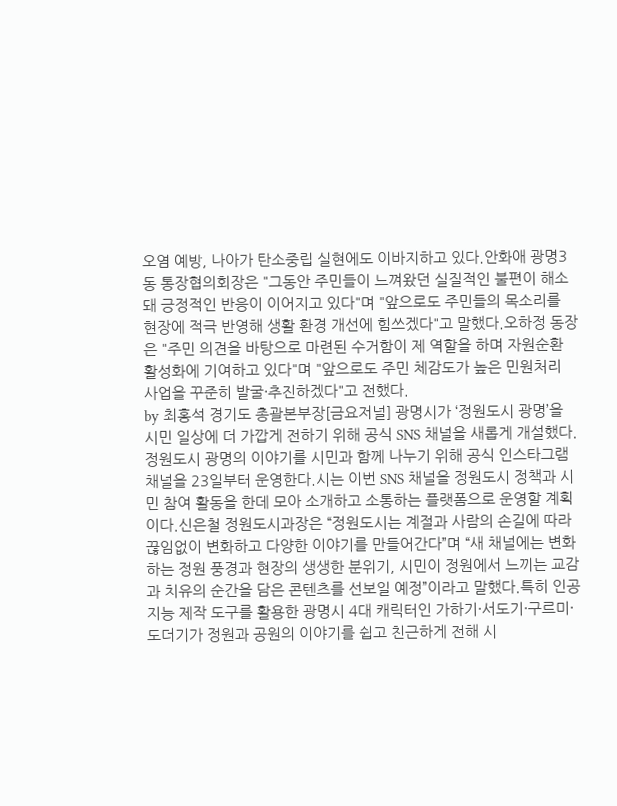오염 예방, 나아가 탄소중립 실현에도 이바지하고 있다.안화애 광명3동 통장협의회장은 "그동안 주민들이 느껴왔던 실질적인 불편이 해소돼 긍정적인 반응이 이어지고 있다"며 "앞으로도 주민들의 목소리를 현장에 적극 반영해 생활 환경 개선에 힘쓰겠다"고 말했다.오하정 동장은 "주민 의견을 바탕으로 마련된 수거함이 제 역할을 하며 자원순환 활성화에 기여하고 있다"며 "앞으로도 주민 체감도가 높은 민원처리 사업을 꾸준히 발굴·추진하겠다"고 전했다.
by 최홍석 경기도 총괄본부장[금요저널] 광명시가 ‘정원도시 광명’을 시민 일상에 더 가깝게 전하기 위해 공식 SNS 채널을 새롭게 개설했다.정원도시 광명의 이야기를 시민과 함께 나누기 위해 공식 인스타그램 채널을 23일부터 운영한다.시는 이번 SNS 채널을 정원도시 정책과 시민 참여 활동을 한데 모아 소개하고 소통하는 플랫폼으로 운영할 계획이다.신은철 정원도시과장은 “정원도시는 계절과 사람의 손길에 따라 끊임없이 변화하고 다양한 이야기를 만들어간다”며 “새 채널에는 변화하는 정원 풍경과 현장의 생생한 분위기, 시민이 정원에서 느끼는 교감과 치유의 순간을 담은 콘텐츠를 선보일 예정”이라고 말했다.특히 인공지능 제작 도구를 활용한 광명시 4대 캐릭터인 가하기·서도기·구르미·도더기가 정원과 공원의 이야기를 쉽고 친근하게 전해 시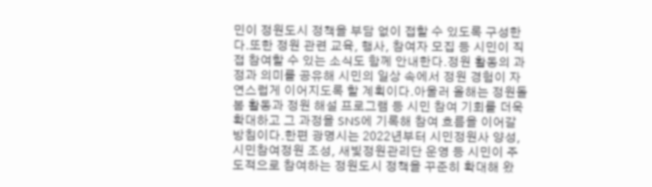민이 정원도시 정책을 부담 없이 접할 수 있도록 구성한다.또한 정원 관련 교육, 행사, 참여자 모집 등 시민이 직접 참여할 수 있는 소식도 함께 안내한다.정원 활동의 과정과 의미를 공유해 시민의 일상 속에서 정원 경험이 자연스럽게 이어지도록 할 계획이다.아울러 올해는 정원돌봄 활동과 정원 해설 프로그램 등 시민 참여 기회를 더욱 확대하고 그 과정을 SNS에 기록해 참여 흐름을 이어갈 방침이다.한편 광명시는 2022년부터 시민정원사 양성, 시민참여정원 조성, 새빛정원관리단 운영 등 시민이 주도적으로 참여하는 정원도시 정책을 꾸준히 확대해 왔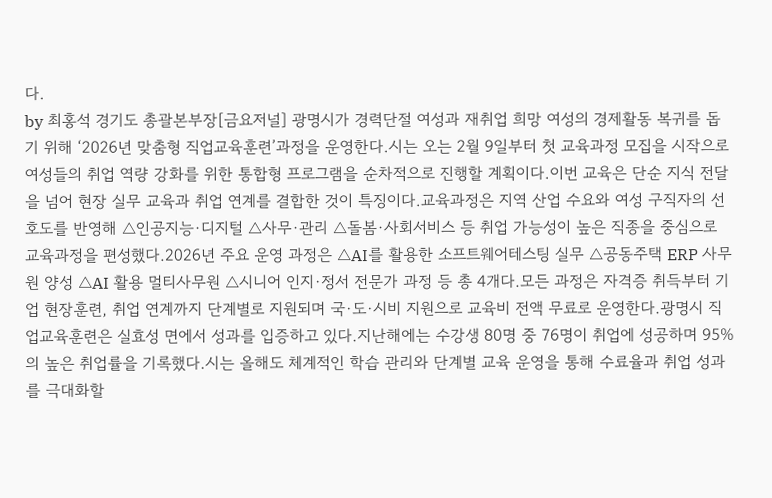다.
by 최홍석 경기도 총괄본부장[금요저널] 광명시가 경력단절 여성과 재취업 희망 여성의 경제활동 복귀를 돕기 위해 ‘2026년 맞춤형 직업교육훈련’과정을 운영한다.시는 오는 2월 9일부터 첫 교육과정 모집을 시작으로 여성들의 취업 역량 강화를 위한 통합형 프로그램을 순차적으로 진행할 계획이다.이번 교육은 단순 지식 전달을 넘어 현장 실무 교육과 취업 연계를 결합한 것이 특징이다.교육과정은 지역 산업 수요와 여성 구직자의 선호도를 반영해 △인공지능·디지털 △사무·관리 △돌봄·사회서비스 등 취업 가능성이 높은 직종을 중심으로 교육과정을 편성했다.2026년 주요 운영 과정은 △AI를 활용한 소프트웨어테스팅 실무 △공동주택 ERP 사무원 양성 △AI 활용 멀티사무원 △시니어 인지·정서 전문가 과정 등 총 4개다.모든 과정은 자격증 취득부터 기업 현장훈련, 취업 연계까지 단계별로 지원되며 국·도·시비 지원으로 교육비 전액 무료로 운영한다.광명시 직업교육훈련은 실효성 면에서 성과를 입증하고 있다.지난해에는 수강생 80명 중 76명이 취업에 성공하며 95%의 높은 취업률을 기록했다.시는 올해도 체계적인 학습 관리와 단계별 교육 운영을 통해 수료율과 취업 성과를 극대화할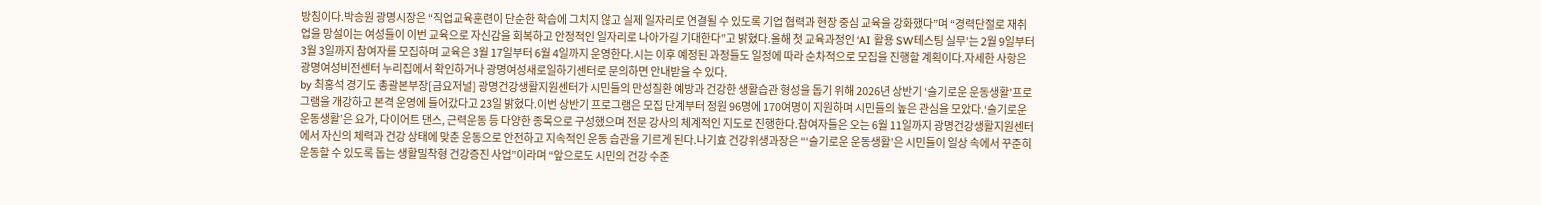방침이다.박승원 광명시장은 “직업교육훈련이 단순한 학습에 그치지 않고 실제 일자리로 연결될 수 있도록 기업 협력과 현장 중심 교육을 강화했다”며 “경력단절로 재취업을 망설이는 여성들이 이번 교육으로 자신감을 회복하고 안정적인 일자리로 나아가길 기대한다”고 밝혔다.올해 첫 교육과정인 ‘AI 활용 SW테스팅 실무’는 2월 9일부터 3월 3일까지 참여자를 모집하며 교육은 3월 17일부터 6월 4일까지 운영한다.시는 이후 예정된 과정들도 일정에 따라 순차적으로 모집을 진행할 계획이다.자세한 사항은 광명여성비전센터 누리집에서 확인하거나 광명여성새로일하기센터로 문의하면 안내받을 수 있다.
by 최홍석 경기도 총괄본부장[금요저널] 광명건강생활지원센터가 시민들의 만성질환 예방과 건강한 생활습관 형성을 돕기 위해 2026년 상반기 ‘슬기로운 운동생활’프로그램을 개강하고 본격 운영에 들어갔다고 23일 밝혔다.이번 상반기 프로그램은 모집 단계부터 정원 96명에 170여명이 지원하며 시민들의 높은 관심을 모았다.‘슬기로운 운동생활’은 요가, 다이어트 댄스, 근력운동 등 다양한 종목으로 구성했으며 전문 강사의 체계적인 지도로 진행한다.참여자들은 오는 6월 11일까지 광명건강생활지원센터에서 자신의 체력과 건강 상태에 맞춘 운동으로 안전하고 지속적인 운동 습관을 기르게 된다.나기효 건강위생과장은 “‘슬기로운 운동생활’은 시민들이 일상 속에서 꾸준히 운동할 수 있도록 돕는 생활밀착형 건강증진 사업”이라며 “앞으로도 시민의 건강 수준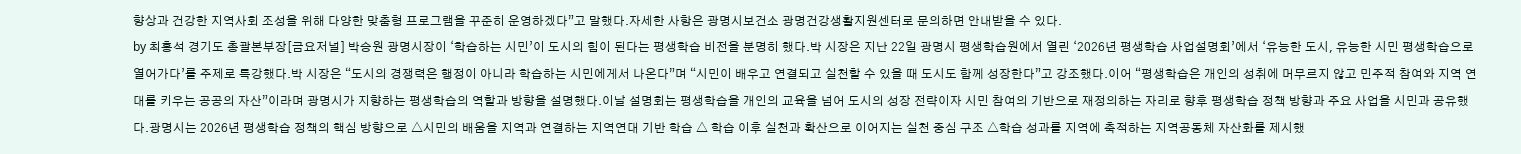향상과 건강한 지역사회 조성을 위해 다양한 맞춤형 프로그램을 꾸준히 운영하겠다”고 말했다.자세한 사항은 광명시보건소 광명건강생활지원센터로 문의하면 안내받을 수 있다.
by 최홍석 경기도 총괄본부장[금요저널] 박승원 광명시장이 ‘학습하는 시민’이 도시의 힘이 된다는 평생학습 비전을 분명히 했다.박 시장은 지난 22일 광명시 평생학습원에서 열린 ‘2026년 평생학습 사업설명회’에서 ‘유능한 도시, 유능한 시민 평생학습으로 열어가다’를 주제로 특강했다.박 시장은 “도시의 경쟁력은 행정이 아니라 학습하는 시민에게서 나온다”며 “시민이 배우고 연결되고 실천할 수 있을 때 도시도 함께 성장한다”고 강조했다.이어 “평생학습은 개인의 성취에 머무르지 않고 민주적 참여와 지역 연대를 키우는 공공의 자산”이라며 광명시가 지향하는 평생학습의 역할과 방향을 설명했다.이날 설명회는 평생학습을 개인의 교육을 넘어 도시의 성장 전략이자 시민 참여의 기반으로 재정의하는 자리로 향후 평생학습 정책 방향과 주요 사업을 시민과 공유했다.광명시는 2026년 평생학습 정책의 핵심 방향으로 △시민의 배움을 지역과 연결하는 지역연대 기반 학습 △ 학습 이후 실천과 확산으로 이어지는 실천 중심 구조 △학습 성과를 지역에 축적하는 지역공동체 자산화를 제시했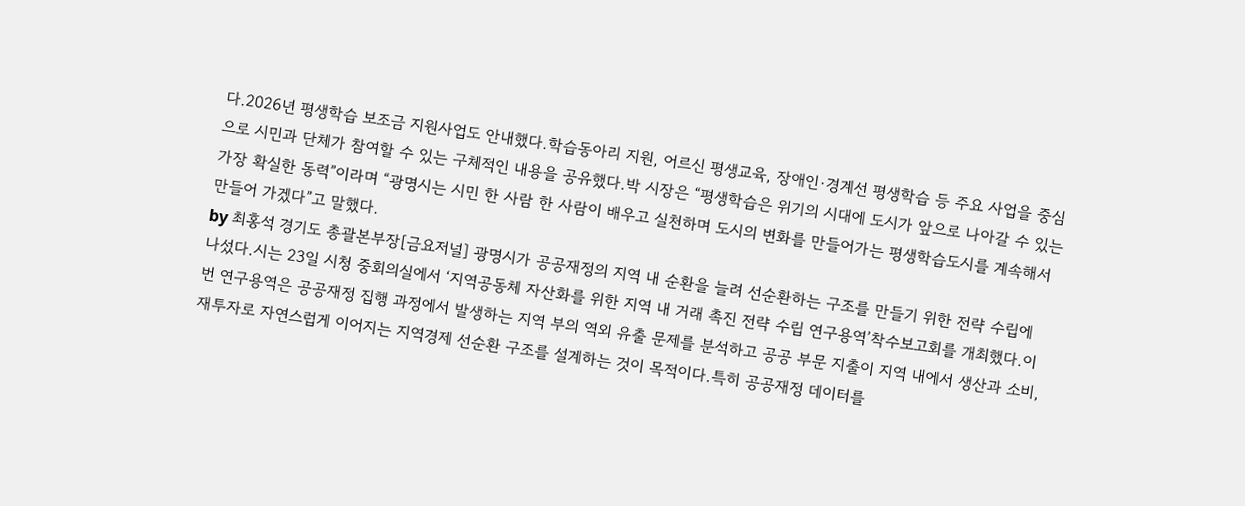다.2026년 평생학습 보조금 지원사업도 안내했다.학습동아리 지원, 어르신 평생교육, 장애인·경계선 평생학습 등 주요 사업을 중심으로 시민과 단체가 참여할 수 있는 구체적인 내용을 공유했다.박 시장은 “평생학습은 위기의 시대에 도시가 앞으로 나아갈 수 있는 가장 확실한 동력”이라며 “광명시는 시민 한 사람 한 사람이 배우고 실천하며 도시의 변화를 만들어가는 평생학습도시를 계속해서 만들어 가겠다”고 말했다.
by 최홍석 경기도 총괄본부장[금요저널] 광명시가 공공재정의 지역 내 순환을 늘려 선순환하는 구조를 만들기 위한 전략 수립에 나섰다.시는 23일 시청 중회의실에서 ‘지역공동체 자산화를 위한 지역 내 거래 촉진 전략 수립 연구용역’착수보고회를 개최했다.이번 연구용역은 공공재정 집행 과정에서 발생하는 지역 부의 역외 유출 문제를 분석하고 공공 부문 지출이 지역 내에서 생산과 소비, 재투자로 자연스럽게 이어지는 지역경제 선순환 구조를 설계하는 것이 목적이다.특히 공공재정 데이터를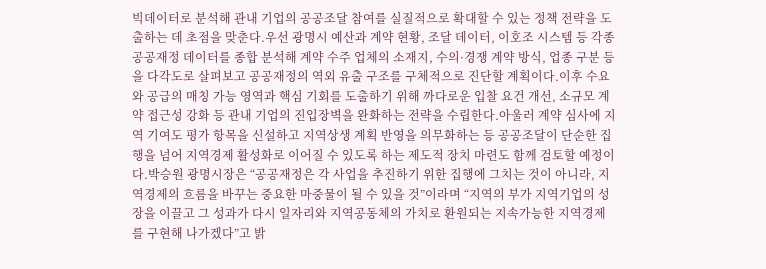빅데이터로 분석해 관내 기업의 공공조달 참여를 실질적으로 확대할 수 있는 정책 전략을 도출하는 데 초점을 맞춘다.우선 광명시 예산과 계약 현황, 조달 데이터, 이호조 시스템 등 각종 공공재정 데이터를 종합 분석해 계약 수주 업체의 소재지, 수의·경쟁 계약 방식, 업종 구분 등을 다각도로 살펴보고 공공재정의 역외 유출 구조를 구체적으로 진단할 계획이다.이후 수요와 공급의 매칭 가능 영역과 핵심 기회를 도출하기 위해 까다로운 입찰 요건 개선, 소규모 계약 접근성 강화 등 관내 기업의 진입장벽을 완화하는 전략을 수립한다.아울러 계약 심사에 지역 기여도 평가 항목을 신설하고 지역상생 계획 반영을 의무화하는 등 공공조달이 단순한 집행을 넘어 지역경제 활성화로 이어질 수 있도록 하는 제도적 장치 마련도 함께 검토할 예정이다.박승원 광명시장은 “공공재정은 각 사업을 추진하기 위한 집행에 그치는 것이 아니라, 지역경제의 흐름을 바꾸는 중요한 마중물이 될 수 있을 것”이라며 “지역의 부가 지역기업의 성장을 이끌고 그 성과가 다시 일자리와 지역공동체의 가치로 환원되는 지속가능한 지역경제를 구현해 나가겠다”고 밝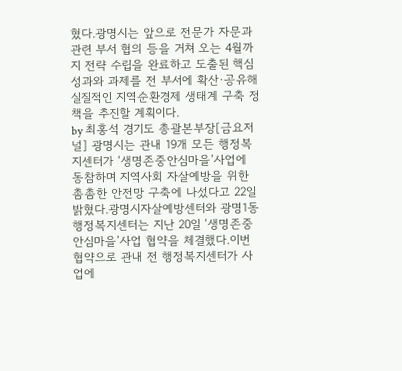혔다.광명시는 앞으로 전문가 자문과 관련 부서 협의 등을 거쳐 오는 4월까지 전략 수립을 완료하고 도출된 핵심 성과와 과제를 전 부서에 확산·공유해 실질적인 지역순환경제 생태계 구축 정책을 추진할 계획이다.
by 최홍석 경기도 총괄본부장[금요저널] 광명시는 관내 19개 모든 행정복지센터가 ‘생명존중안심마을’사업에 동참하며 지역사회 자살예방을 위한 촘촘한 안전망 구축에 나섰다고 22일 밝혔다.광명시자살예방센터와 광명1동 행정복지센터는 지난 20일 ‘생명존중안심마을’사업 협약을 체결했다.이번 협약으로 관내 전 행정복지센터가 사업에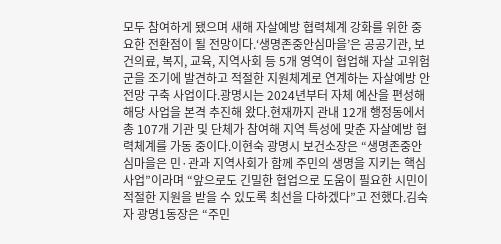모두 참여하게 됐으며 새해 자살예방 협력체계 강화를 위한 중요한 전환점이 될 전망이다.‘생명존중안심마을’은 공공기관, 보건의료, 복지, 교육, 지역사회 등 5개 영역이 협업해 자살 고위험군을 조기에 발견하고 적절한 지원체계로 연계하는 자살예방 안전망 구축 사업이다.광명시는 2024년부터 자체 예산을 편성해 해당 사업을 본격 추진해 왔다.현재까지 관내 12개 행정동에서 총 107개 기관 및 단체가 참여해 지역 특성에 맞춘 자살예방 협력체계를 가동 중이다.이현숙 광명시 보건소장은 “생명존중안심마을은 민·관과 지역사회가 함께 주민의 생명을 지키는 핵심 사업”이라며 “앞으로도 긴밀한 협업으로 도움이 필요한 시민이 적절한 지원을 받을 수 있도록 최선을 다하겠다”고 전했다.김숙자 광명1동장은 “주민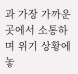과 가장 가까운 곳에서 소통하며 위기 상황에 놓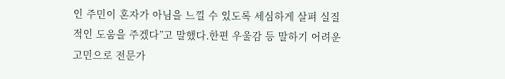인 주민이 혼자가 아님을 느낄 수 있도록 세심하게 살펴 실질적인 도움을 주겠다”고 말했다.한편 우울감 등 말하기 어려운 고민으로 전문가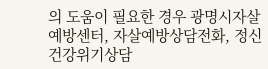의 도움이 필요한 경우 광명시자살예방센터, 자살예방상담전화, 정신건강위기상담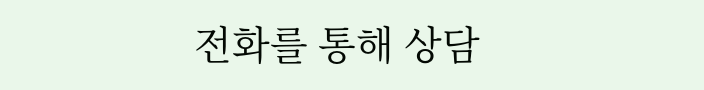전화를 통해 상담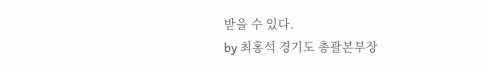받을 수 있다.
by 최홍석 경기도 총괄본부장